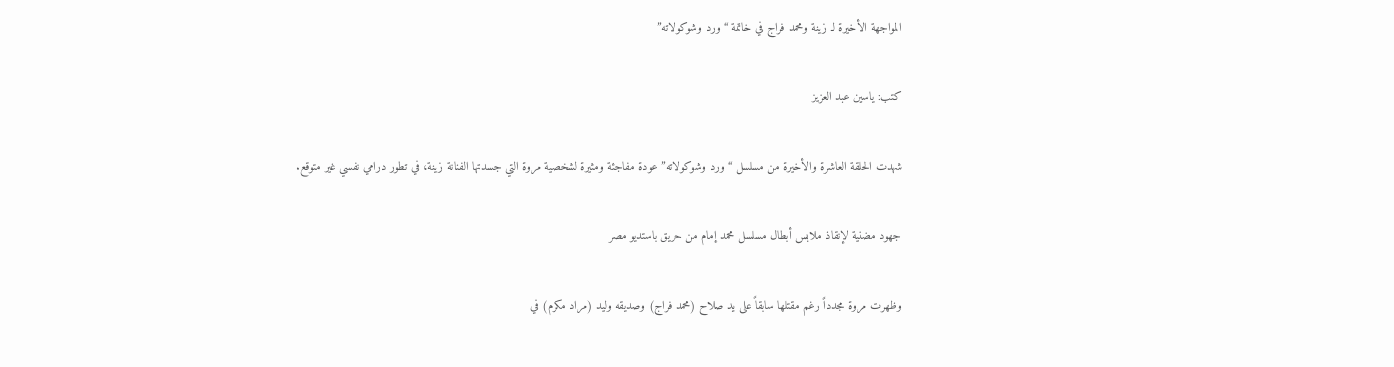المواجهة الأخيرة لـ زينة ومحمد فراج في خاتمة “ورد وشوكولاته”

كتب: ياسين عبد العزيز

شهدت الحلقة العاشرة والأخيرة من مسلسل “ورد وشوكولاته” عودة مفاجئة ومثيرة لشخصية مروة التي جسدتها الفنانة زينة، في تطور درامي نفسي غير متوقع.

جهود مضنية لإنقاذ ملابس أبطال مسلسل محمد إمام من حريق باستديو مصر

وظهرت مروة مجدداً رغم مقتلها سابقاً على يد صلاح (محمد فراج) وصديقه وليد (مراد مكرم) في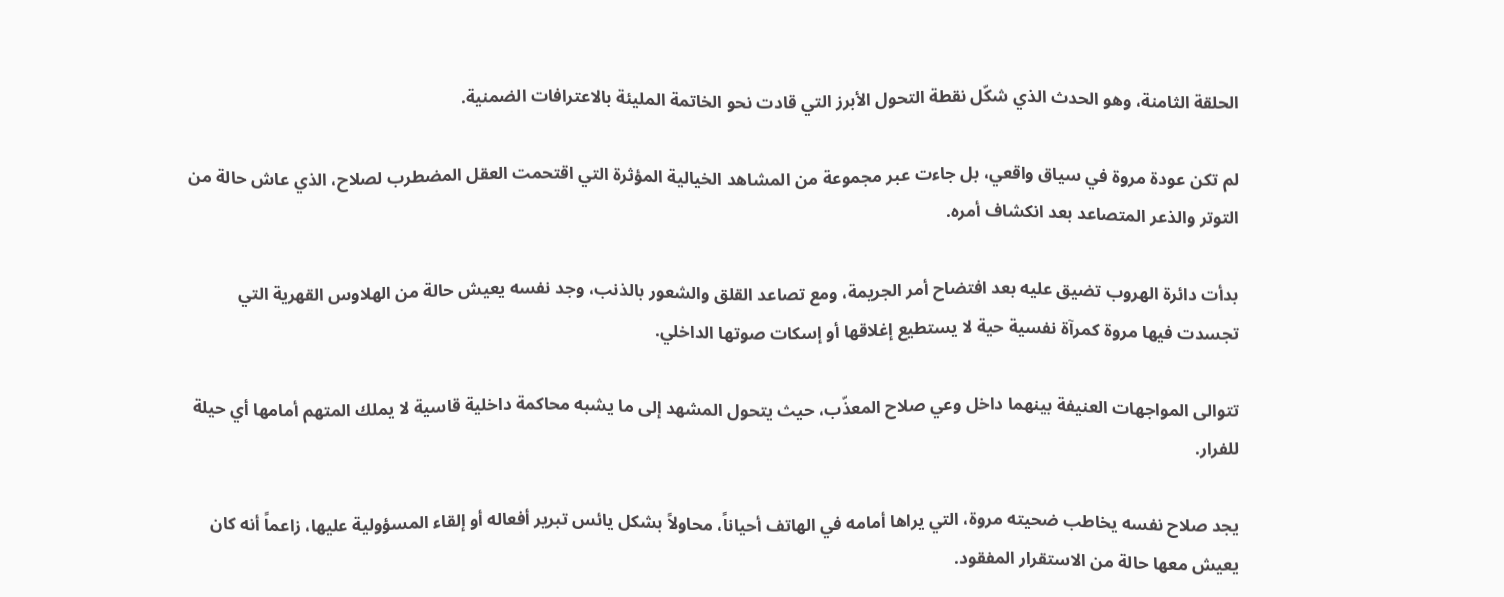الحلقة الثامنة، وهو الحدث الذي شكّل نقطة التحول الأبرز التي قادت نحو الخاتمة المليئة بالاعترافات الضمنية.

لم تكن عودة مروة في سياق واقعي، بل جاءت عبر مجموعة من المشاهد الخيالية المؤثرة التي اقتحمت العقل المضطرب لصلاح، الذي عاش حالة من التوتر والذعر المتصاعد بعد انكشاف أمره.

بدأت دائرة الهروب تضيق عليه بعد افتضاح أمر الجريمة، ومع تصاعد القلق والشعور بالذنب، وجد نفسه يعيش حالة من الهلاوس القهرية التي تجسدت فيها مروة كمرآة نفسية حية لا يستطيع إغلاقها أو إسكات صوتها الداخلي.

تتوالى المواجهات العنيفة بينهما داخل وعي صلاح المعذّب، حيث يتحول المشهد إلى ما يشبه محاكمة داخلية قاسية لا يملك المتهم أمامها أي حيلة للفرار.

يجد صلاح نفسه يخاطب ضحيته مروة، التي يراها أمامه في الهاتف أحياناً، محاولاً بشكل يائس تبرير أفعاله أو إلقاء المسؤولية عليها، زاعماً أنه كان يعيش معها حالة من الاستقرار المفقود.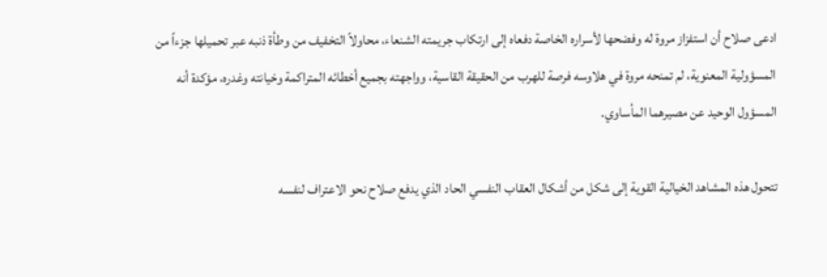ادعى صلاح أن استفزاز مروة له وفضحها لأسراره الخاصة دفعاه إلى ارتكاب جريمته الشنعاء، محاولاً التخفيف من وطأة ذنبه عبر تحميلها جزءاً من المسؤولية المعنوية، لم تمنحه مروة في هلاوسه فرصة للهرب من الحقيقة القاسية، وواجهته بجميع أخطائه المتراكمة وخيانته وغدره، مؤكدة أنه المسؤول الوحيد عن مصيرهما المأساوي.

تتحول هذه المشاهد الخيالية القوية إلى شكل من أشكال العقاب النفسي الحاد الذي يدفع صلاح نحو الاعتراف لنفسه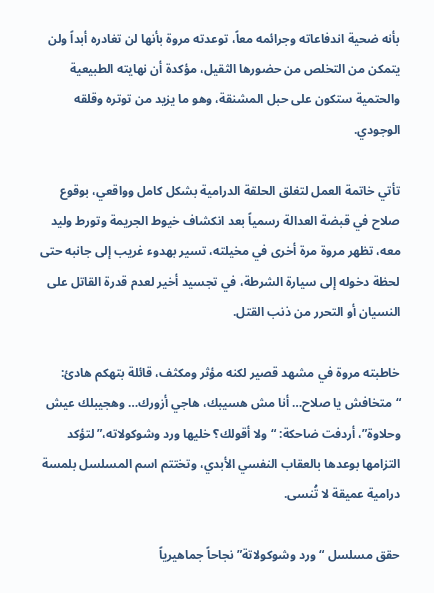بأنه ضحية اندفاعاته وجرائمه معاً، توعدته مروة بأنها لن تغادره أبداً ولن يتمكن من التخلص من حضورها الثقيل، مؤكدة أن نهايته الطبيعية والحتمية ستكون على حبل المشنقة، وهو ما يزيد من توتره وقلقه الوجودي.

تأتي خاتمة العمل لتغلق الحلقة الدرامية بشكل كامل وواقعي، بوقوع صلاح في قبضة العدالة رسمياً بعد انكشاف خيوط الجريمة وتورط وليد معه، تظهر مروة مرة أخرى في مخيلته، تسير بهدوء غريب إلى جانبه حتى لحظة دخوله إلى سيارة الشرطة، في تجسيد أخير لعدم قدرة القاتل على النسيان أو التحرر من ذنب القتل.

خاطبته مروة في مشهد قصير لكنه مؤثر ومكثف، قائلة بتهكم هادئ: “متخافش يا صلاح… أنا مش هسيبك، هاجي أزورك… وهجيبلك عيش وحلاوة”، أردفت ضاحكة: “ولا أقولك؟ خليها ورد وشوكولاته،” لتؤكد التزامها بوعدها بالعقاب النفسي الأبدي، وتختتم اسم المسلسل بلمسة درامية عميقة لا تُنسى.

حقق مسلسل “ورد وشوكولاتة” نجاحاً جماهيرياً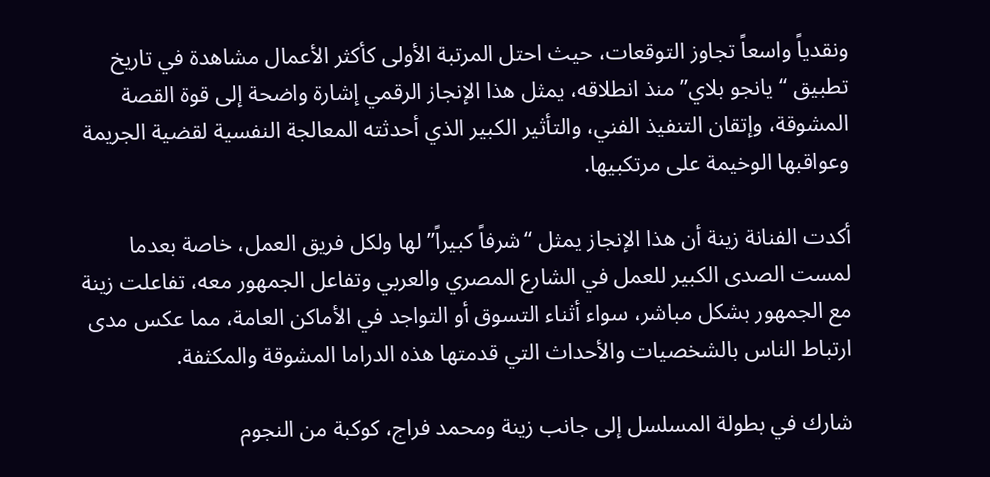ونقدياً واسعاً تجاوز التوقعات، حيث احتل المرتبة الأولى كأكثر الأعمال مشاهدة في تاريخ تطبيق “يانجو بلاي” منذ انطلاقه، يمثل هذا الإنجاز الرقمي إشارة واضحة إلى قوة القصة المشوقة، وإتقان التنفيذ الفني، والتأثير الكبير الذي أحدثته المعالجة النفسية لقضية الجريمة وعواقبها الوخيمة على مرتكبيها.

أكدت الفنانة زينة أن هذا الإنجاز يمثل “شرفاً كبيراً” لها ولكل فريق العمل، خاصة بعدما لمست الصدى الكبير للعمل في الشارع المصري والعربي وتفاعل الجمهور معه، تفاعلت زينة مع الجمهور بشكل مباشر، سواء أثناء التسوق أو التواجد في الأماكن العامة، مما عكس مدى ارتباط الناس بالشخصيات والأحداث التي قدمتها هذه الدراما المشوقة والمكثفة.

شارك في بطولة المسلسل إلى جانب زينة ومحمد فراج، كوكبة من النجوم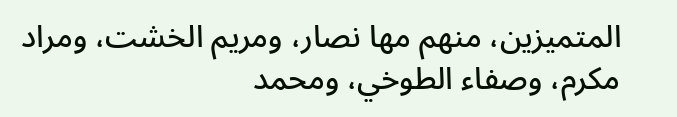المتميزين، منهم مها نصار، ومريم الخشت، ومراد مكرم، وصفاء الطوخي، ومحمد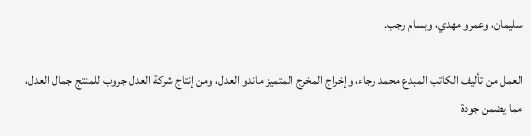سليمان، وعمرو مهدي، وبسام رجب.

العمل من تأليف الكاتب المبدع محمد رجاء، وإخراج المخرج المتميز ماندو العدل، ومن إنتاج شركة العدل جروب للمنتج جمال العدل، مما يضمن جودة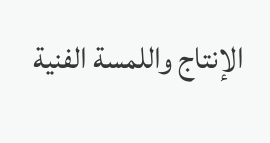الإنتاج واللمسة الفنية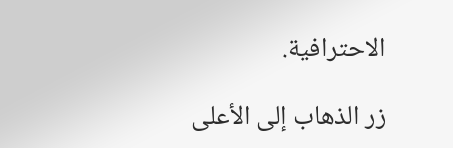الاحترافية.

زر الذهاب إلى الأعلى